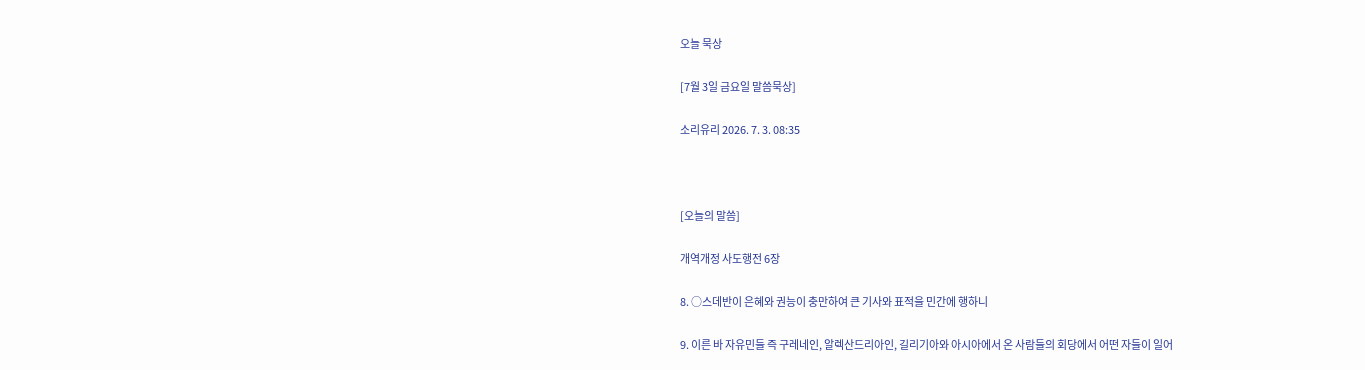오늘 묵상

[7월 3일 금요일 말씀묵상]

소리유리 2026. 7. 3. 08:35



[오늘의 말씀]

개역개정 사도행전 6장

8. ○스데반이 은혜와 권능이 충만하여 큰 기사와 표적을 민간에 행하니

9. 이른 바 자유민들 즉 구레네인, 알렉산드리아인, 길리기아와 아시아에서 온 사람들의 회당에서 어떤 자들이 일어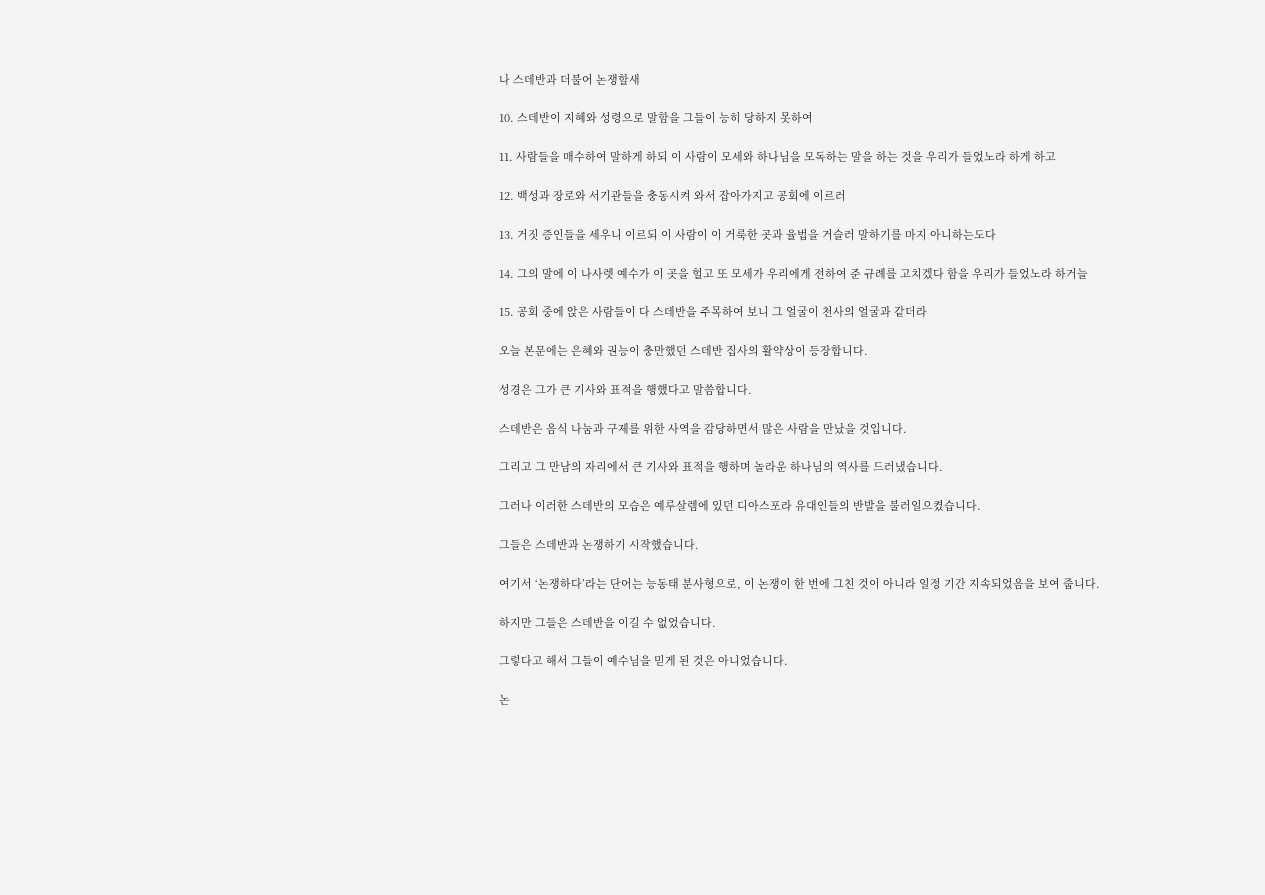나 스데반과 더불어 논쟁할새

10. 스데반이 지혜와 성령으로 말함을 그들이 능히 당하지 못하여

11. 사람들을 매수하여 말하게 하되 이 사람이 모세와 하나님을 모독하는 말을 하는 것을 우리가 들었노라 하게 하고

12. 백성과 장로와 서기관들을 충동시켜 와서 잡아가지고 공회에 이르러

13. 거짓 증인들을 세우니 이르되 이 사람이 이 거룩한 곳과 율법을 거슬러 말하기를 마지 아니하는도다

14. 그의 말에 이 나사렛 예수가 이 곳을 헐고 또 모세가 우리에게 전하여 준 규례를 고치겠다 함을 우리가 들었노라 하거늘

15. 공회 중에 앉은 사람들이 다 스데반을 주목하여 보니 그 얼굴이 천사의 얼굴과 같더라

오늘 본문에는 은혜와 권능이 충만했던 스데반 집사의 활약상이 등장합니다.

성경은 그가 큰 기사와 표적을 행했다고 말씀합니다.

스데반은 음식 나눔과 구제를 위한 사역을 감당하면서 많은 사람을 만났을 것입니다.

그리고 그 만남의 자리에서 큰 기사와 표적을 행하며 놀라운 하나님의 역사를 드러냈습니다.

그러나 이러한 스데반의 모습은 예루살렘에 있던 디아스포라 유대인들의 반발을 불러일으켰습니다.

그들은 스데반과 논쟁하기 시작했습니다.

여기서 ‘논쟁하다’라는 단어는 능동태 분사형으로, 이 논쟁이 한 번에 그친 것이 아니라 일정 기간 지속되었음을 보여 줍니다.

하지만 그들은 스데반을 이길 수 없었습니다.

그렇다고 해서 그들이 예수님을 믿게 된 것은 아니었습니다.

논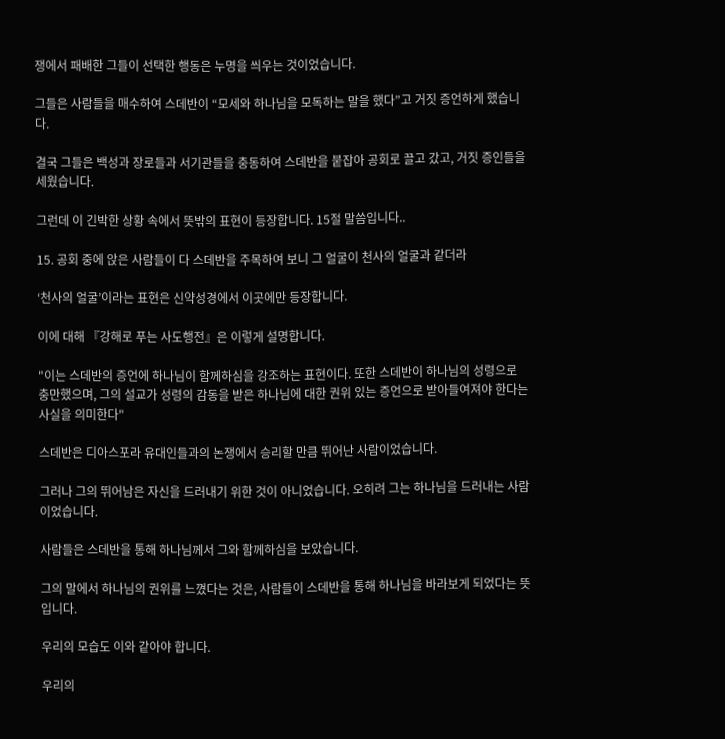쟁에서 패배한 그들이 선택한 행동은 누명을 씌우는 것이었습니다.

그들은 사람들을 매수하여 스데반이 “모세와 하나님을 모독하는 말을 했다”고 거짓 증언하게 했습니다.

결국 그들은 백성과 장로들과 서기관들을 충동하여 스데반을 붙잡아 공회로 끌고 갔고, 거짓 증인들을 세웠습니다.

그런데 이 긴박한 상황 속에서 뜻밖의 표현이 등장합니다. 15절 말씀입니다..

15. 공회 중에 앉은 사람들이 다 스데반을 주목하여 보니 그 얼굴이 천사의 얼굴과 같더라

‘천사의 얼굴’이라는 표현은 신약성경에서 이곳에만 등장합니다.

이에 대해 『강해로 푸는 사도행전』은 이렇게 설명합니다.

"이는 스데반의 증언에 하나님이 함께하심을 강조하는 표현이다. 또한 스데반이 하나님의 성령으로 충만했으며, 그의 설교가 성령의 감동을 받은 하나님에 대한 권위 있는 증언으로 받아들여져야 한다는 사실을 의미한다"

스데반은 디아스포라 유대인들과의 논쟁에서 승리할 만큼 뛰어난 사람이었습니다.

그러나 그의 뛰어남은 자신을 드러내기 위한 것이 아니었습니다. 오히려 그는 하나님을 드러내는 사람이었습니다.

사람들은 스데반을 통해 하나님께서 그와 함께하심을 보았습니다.

그의 말에서 하나님의 권위를 느꼈다는 것은, 사람들이 스데반을 통해 하나님을 바라보게 되었다는 뜻입니다.

우리의 모습도 이와 같아야 합니다.

우리의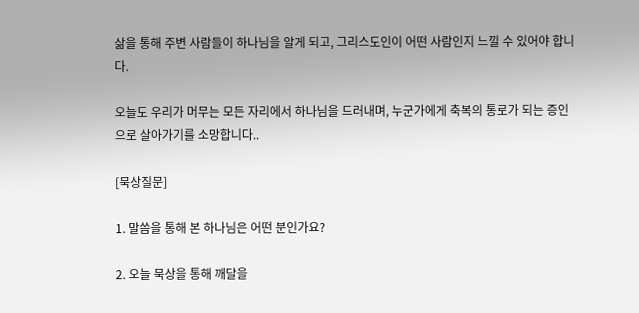삶을 통해 주변 사람들이 하나님을 알게 되고, 그리스도인이 어떤 사람인지 느낄 수 있어야 합니다.

오늘도 우리가 머무는 모든 자리에서 하나님을 드러내며, 누군가에게 축복의 통로가 되는 증인으로 살아가기를 소망합니다..

[묵상질문]

1. 말씀을 통해 본 하나님은 어떤 분인가요?

2. 오늘 묵상을 통해 깨달을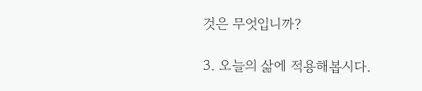것은 무엇입니까?

3. 오늘의 삶에 적용해봅시다.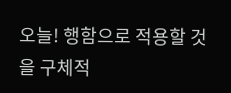오늘! 행함으로 적용할 것을 구체적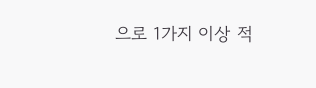으로 1가지 이상 적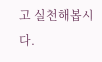고 실천해봅시다.